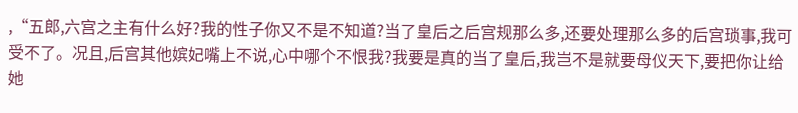,“五郎,六宫之主有什么好?我的性子你又不是不知道?当了皇后之后宫规那么多,还要处理那么多的后宫琐事,我可受不了。况且,后宫其他嫔妃嘴上不说,心中哪个不恨我?我要是真的当了皇后,我岂不是就要母仪天下,要把你让给她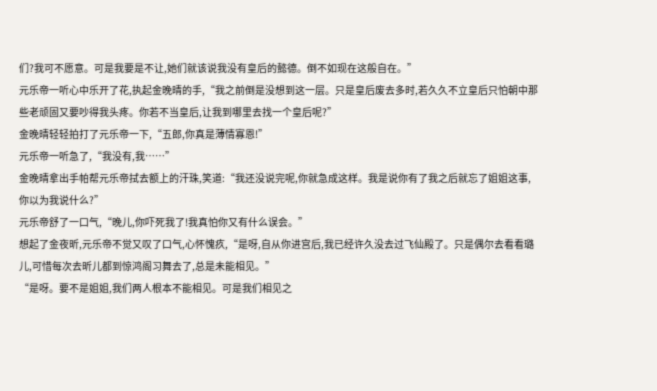们?我可不愿意。可是我要是不让,她们就该说我没有皇后的懿德。倒不如现在这般自在。”
元乐帝一听心中乐开了花,执起金晚晴的手,“我之前倒是没想到这一层。只是皇后废去多时,若久久不立皇后只怕朝中那些老顽固又要吵得我头疼。你若不当皇后,让我到哪里去找一个皇后呢?”
金晚晴轻轻拍打了元乐帝一下,“五郎,你真是薄情寡恩!”
元乐帝一听急了,“我没有,我……”
金晚晴拿出手帕帮元乐帝拭去额上的汗珠,笑道:“我还没说完呢,你就急成这样。我是说你有了我之后就忘了姐姐这事,你以为我说什么?”
元乐帝舒了一口气,“晚儿,你吓死我了!我真怕你又有什么误会。”
想起了金夜昕,元乐帝不觉又叹了口气,心怀愧疚,“是呀,自从你进宫后,我已经许久没去过飞仙殿了。只是偶尔去看看璐儿,可惜每次去昕儿都到惊鸿阁习舞去了,总是未能相见。”
“是呀。要不是姐姐,我们两人根本不能相见。可是我们相见之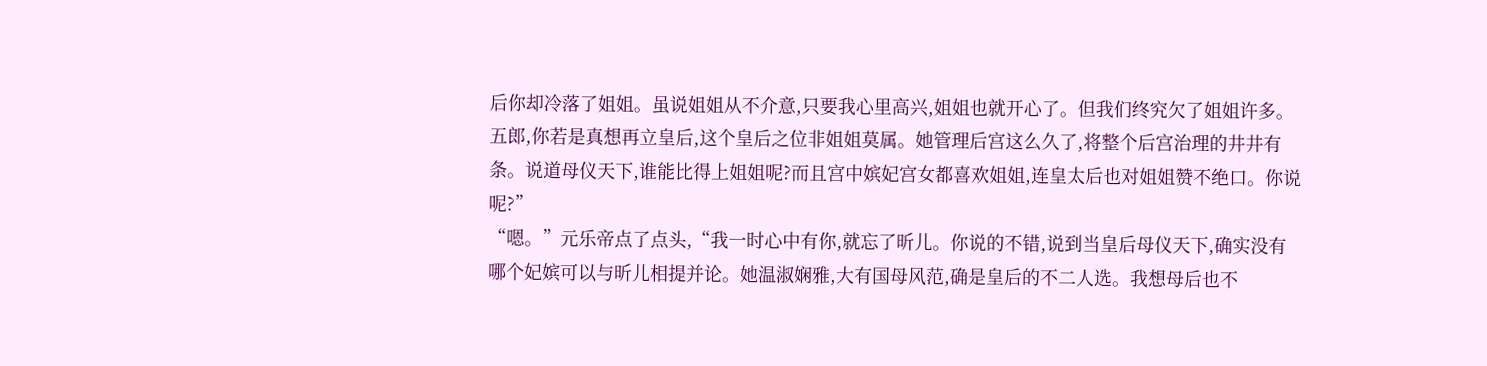后你却冷落了姐姐。虽说姐姐从不介意,只要我心里高兴,姐姐也就开心了。但我们终究欠了姐姐许多。五郎,你若是真想再立皇后,这个皇后之位非姐姐莫属。她管理后宫这么久了,将整个后宫治理的井井有条。说道母仪天下,谁能比得上姐姐呢?而且宫中嫔妃宫女都喜欢姐姐,连皇太后也对姐姐赞不绝口。你说呢?”
“嗯。”元乐帝点了点头,“我一时心中有你,就忘了昕儿。你说的不错,说到当皇后母仪天下,确实没有哪个妃嫔可以与昕儿相提并论。她温淑娴雅,大有国母风范,确是皇后的不二人选。我想母后也不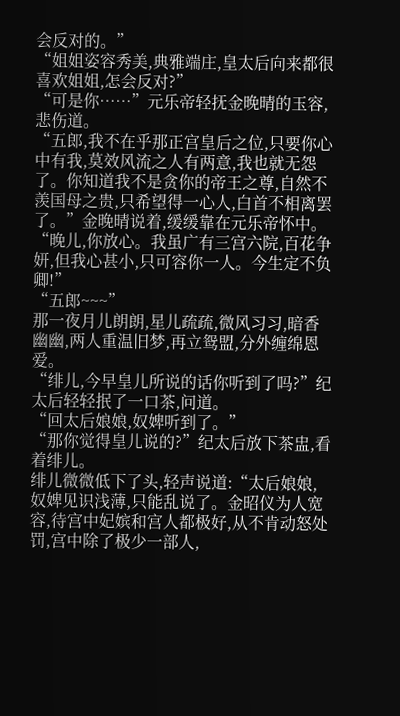会反对的。”
“姐姐姿容秀美,典雅端庄,皇太后向来都很喜欢姐姐,怎会反对?”
“可是你……”元乐帝轻抚金晚晴的玉容,悲伤道。
“五郎,我不在乎那正宫皇后之位,只要你心中有我,莫效风流之人有两意,我也就无怨了。你知道我不是贪你的帝王之尊,自然不羡国母之贵,只希望得一心人,白首不相离罢了。”金晚晴说着,缓缓靠在元乐帝怀中。
“晚儿,你放心。我虽广有三宫六院,百花争妍,但我心甚小,只可容你一人。今生定不负卿!”
“五郎~~~”
那一夜月儿朗朗,星儿疏疏,微风习习,暗香幽幽,两人重温旧梦,再立鸳盟,分外缠绵恩爱。
“绯儿,今早皇儿所说的话你听到了吗?”纪太后轻轻抿了一口茶,问道。
“回太后娘娘,奴婢听到了。”
“那你觉得皇儿说的?”纪太后放下茶盅,看着绯儿。
绯儿微微低下了头,轻声说道:“太后娘娘,奴婢见识浅薄,只能乱说了。金昭仪为人宽容,待宫中妃嫔和宫人都极好,从不肯动怒处罚,宫中除了极少一部人,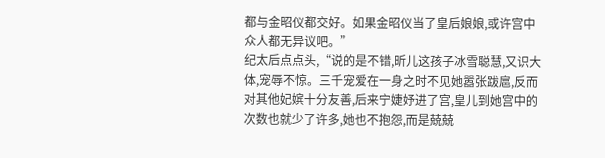都与金昭仪都交好。如果金昭仪当了皇后娘娘,或许宫中众人都无异议吧。”
纪太后点点头,“说的是不错,昕儿这孩子冰雪聪慧,又识大体,宠辱不惊。三千宠爱在一身之时不见她嚣张跋扈,反而对其他妃嫔十分友善,后来宁婕妤进了宫,皇儿到她宫中的次数也就少了许多,她也不抱怨,而是兢兢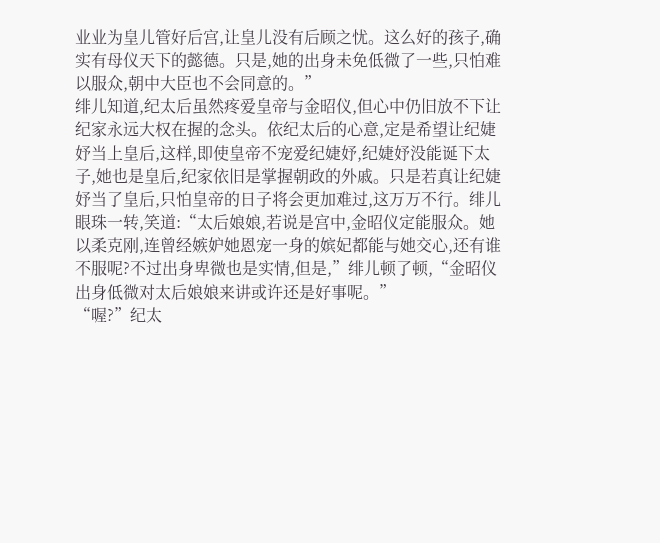业业为皇儿管好后宫,让皇儿没有后顾之忧。这么好的孩子,确实有母仪天下的懿德。只是,她的出身未免低微了一些,只怕难以服众,朝中大臣也不会同意的。”
绯儿知道,纪太后虽然疼爱皇帝与金昭仪,但心中仍旧放不下让纪家永远大权在握的念头。依纪太后的心意,定是希望让纪婕妤当上皇后,这样,即使皇帝不宠爱纪婕妤,纪婕妤没能诞下太子,她也是皇后,纪家依旧是掌握朝政的外戚。只是若真让纪婕妤当了皇后,只怕皇帝的日子将会更加难过,这万万不行。绯儿眼珠一转,笑道:“太后娘娘,若说是宫中,金昭仪定能服众。她以柔克刚,连曾经嫉妒她恩宠一身的嫔妃都能与她交心,还有谁不服呢?不过出身卑微也是实情,但是,”绯儿顿了顿,“金昭仪出身低微对太后娘娘来讲或许还是好事呢。”
“喔?”纪太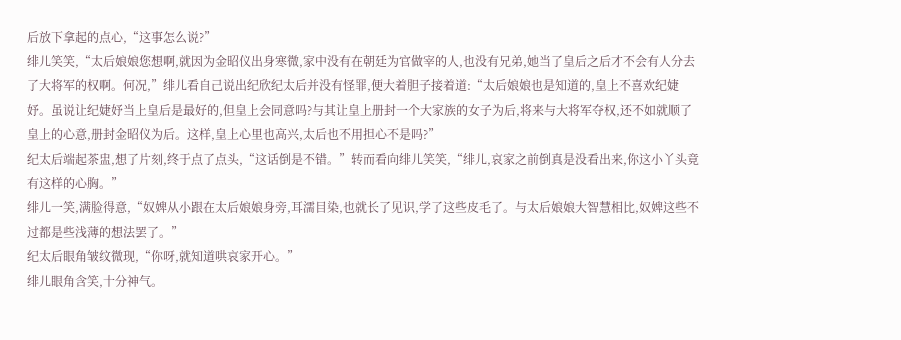后放下拿起的点心,“这事怎么说?”
绯儿笑笑,“太后娘娘您想啊,就因为金昭仪出身寒微,家中没有在朝廷为官做宰的人,也没有兄弟,她当了皇后之后才不会有人分去了大将军的权啊。何况,”绯儿看自己说出纪欣纪太后并没有怪罪,便大着胆子接着道:“太后娘娘也是知道的,皇上不喜欢纪婕妤。虽说让纪婕妤当上皇后是最好的,但皇上会同意吗?与其让皇上册封一个大家族的女子为后,将来与大将军夺权,还不如就顺了皇上的心意,册封金昭仪为后。这样,皇上心里也高兴,太后也不用担心不是吗?”
纪太后端起茶盅,想了片刻,终于点了点头,“这话倒是不错。”转而看向绯儿笑笑,“绯儿,哀家之前倒真是没看出来,你这小丫头竟有这样的心胸。”
绯儿一笑,满脸得意,“奴婢从小跟在太后娘娘身旁,耳濡目染,也就长了见识,学了这些皮毛了。与太后娘娘大智慧相比,奴婢这些不过都是些浅薄的想法罢了。”
纪太后眼角皱纹微现,“你呀,就知道哄哀家开心。”
绯儿眼角含笑,十分神气。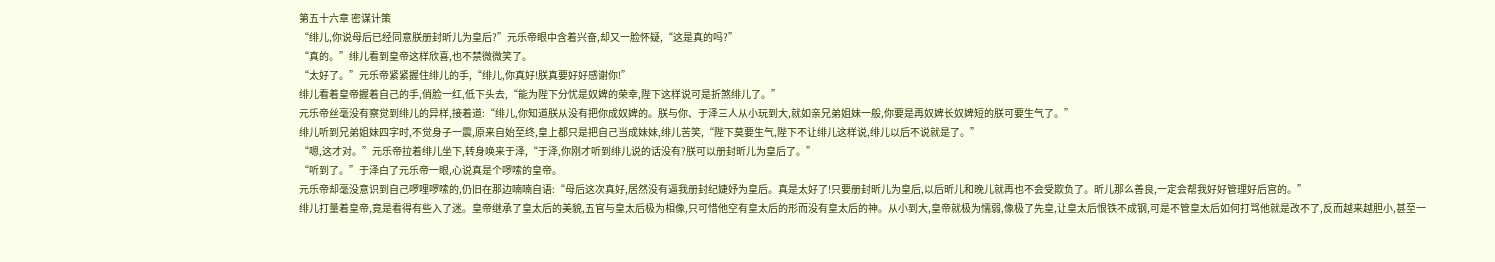第五十六章 密谋计策
“绯儿,你说母后已经同意朕册封昕儿为皇后?”元乐帝眼中含着兴奋,却又一脸怀疑,“这是真的吗?”
“真的。”绯儿看到皇帝这样欣喜,也不禁微微笑了。
“太好了。”元乐帝紧紧握住绯儿的手,“绯儿,你真好!朕真要好好感谢你!”
绯儿看着皇帝握着自己的手,俏脸一红,低下头去,“能为陛下分忧是奴婢的荣幸,陛下这样说可是折煞绯儿了。”
元乐帝丝毫没有察觉到绯儿的异样,接着道:“绯儿,你知道朕从没有把你成奴婢的。朕与你、于泽三人从小玩到大,就如亲兄弟姐妹一般,你要是再奴婢长奴婢短的朕可要生气了。”
绯儿听到兄弟姐妹四字时,不觉身子一震,原来自始至终,皇上都只是把自己当成妹妹,绯儿苦笑,“陛下莫要生气,陛下不让绯儿这样说,绯儿以后不说就是了。”
“嗯,这才对。”元乐帝拉着绯儿坐下,转身唤来于泽,“于泽,你刚才听到绯儿说的话没有?朕可以册封昕儿为皇后了。”
“听到了。”于泽白了元乐帝一眼,心说真是个啰嗦的皇帝。
元乐帝却毫没意识到自己啰哩啰嗦的,仍旧在那边喃喃自语:“母后这次真好,居然没有逼我册封纪婕妤为皇后。真是太好了!只要册封昕儿为皇后,以后昕儿和晚儿就再也不会受欺负了。昕儿那么善良,一定会帮我好好管理好后宫的。”
绯儿打量着皇帝,竟是看得有些入了迷。皇帝继承了皇太后的美貌,五官与皇太后极为相像,只可惜他空有皇太后的形而没有皇太后的神。从小到大,皇帝就极为懦弱,像极了先皇,让皇太后恨铁不成钢,可是不管皇太后如何打骂他就是改不了,反而越来越胆小,甚至一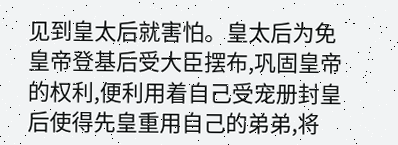见到皇太后就害怕。皇太后为免皇帝登基后受大臣摆布,巩固皇帝的权利,便利用着自己受宠册封皇后使得先皇重用自己的弟弟,将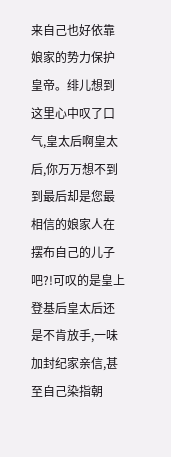来自己也好依靠娘家的势力保护皇帝。绯儿想到这里心中叹了口气,皇太后啊皇太后,你万万想不到到最后却是您最相信的娘家人在摆布自己的儿子吧?!可叹的是皇上登基后皇太后还是不肯放手,一味加封纪家亲信,甚至自己染指朝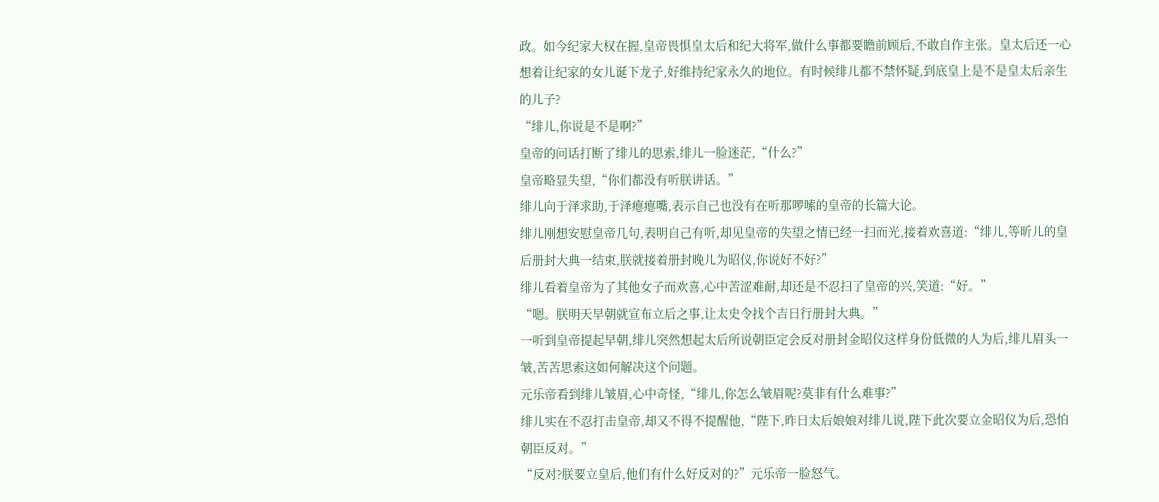政。如今纪家大权在握,皇帝畏惧皇太后和纪大将军,做什么事都要瞻前顾后,不敢自作主张。皇太后还一心想着让纪家的女儿诞下龙子,好维持纪家永久的地位。有时候绯儿都不禁怀疑,到底皇上是不是皇太后亲生的儿子?
“绯儿,你说是不是啊?”
皇帝的问话打断了绯儿的思索,绯儿一脸迷茫,“什么?”
皇帝略显失望,“你们都没有听朕讲话。”
绯儿向于泽求助,于泽瘪瘪嘴,表示自己也没有在听那啰嗦的皇帝的长篇大论。
绯儿刚想安慰皇帝几句,表明自己有听,却见皇帝的失望之情已经一扫而光,接着欢喜道:“绯儿,等昕儿的皇后册封大典一结束,朕就接着册封晚儿为昭仪,你说好不好?”
绯儿看着皇帝为了其他女子而欢喜,心中苦涩难耐,却还是不忍扫了皇帝的兴,笑道:“好。”
“嗯。朕明天早朝就宣布立后之事,让太史令找个吉日行册封大典。”
一听到皇帝提起早朝,绯儿突然想起太后所说朝臣定会反对册封金昭仪这样身份低微的人为后,绯儿眉头一皱,苦苦思索这如何解决这个问题。
元乐帝看到绯儿皱眉,心中奇怪,“绯儿,你怎么皱眉呢?莫非有什么难事?”
绯儿实在不忍打击皇帝,却又不得不提醒他,“陛下,昨日太后娘娘对绯儿说,陛下此次要立金昭仪为后,恐怕朝臣反对。”
“反对?朕要立皇后,他们有什么好反对的?”元乐帝一脸怒气。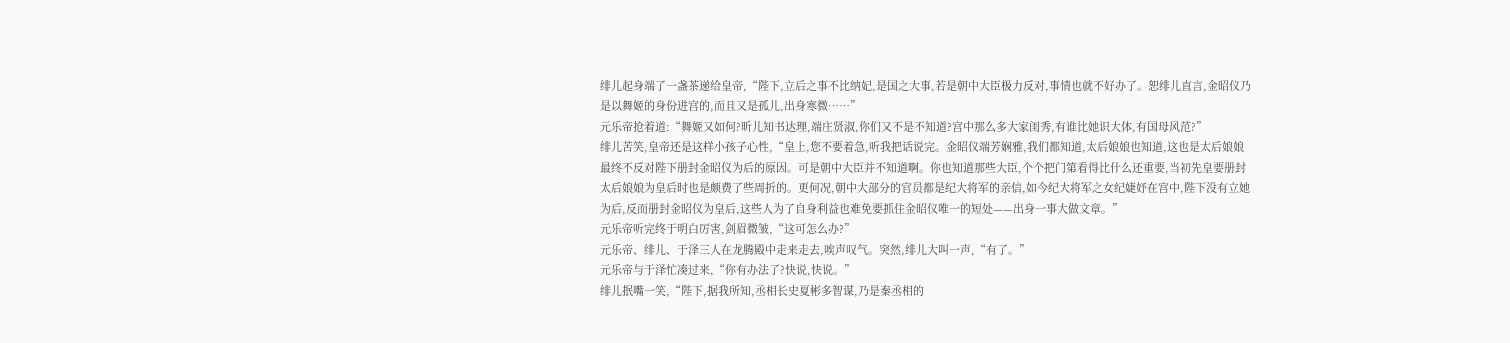绯儿起身端了一盏茶递给皇帝,“陛下,立后之事不比纳妃,是国之大事,若是朝中大臣极力反对,事情也就不好办了。恕绯儿直言,金昭仪乃是以舞姬的身份进宫的,而且又是孤儿,出身寒微……”
元乐帝抢着道:“舞姬又如何?昕儿知书达理,端庄贤淑,你们又不是不知道?宫中那么多大家闺秀,有谁比她识大体,有国母风范?”
绯儿苦笑,皇帝还是这样小孩子心性,“皇上,您不要着急,听我把话说完。金昭仪端芳娴雅,我们都知道,太后娘娘也知道,这也是太后娘娘最终不反对陛下册封金昭仪为后的原因。可是朝中大臣并不知道啊。你也知道那些大臣,个个把门第看得比什么还重要,当初先皇要册封太后娘娘为皇后时也是颇费了些周折的。更何况,朝中大部分的官员都是纪大将军的亲信,如今纪大将军之女纪婕妤在宫中,陛下没有立她为后,反而册封金昭仪为皇后,这些人为了自身利益也难免要抓住金昭仪唯一的短处——出身一事大做文章。”
元乐帝听完终于明白厉害,剑眉微皱,“这可怎么办?”
元乐帝、绯儿、于泽三人在龙腾殿中走来走去,唉声叹气。突然,绯儿大叫一声,“有了。”
元乐帝与于泽忙凑过来,“你有办法了?快说,快说。”
绯儿抿嘴一笑,“陛下,据我所知,丞相长史夏彬多智谋,乃是秦丞相的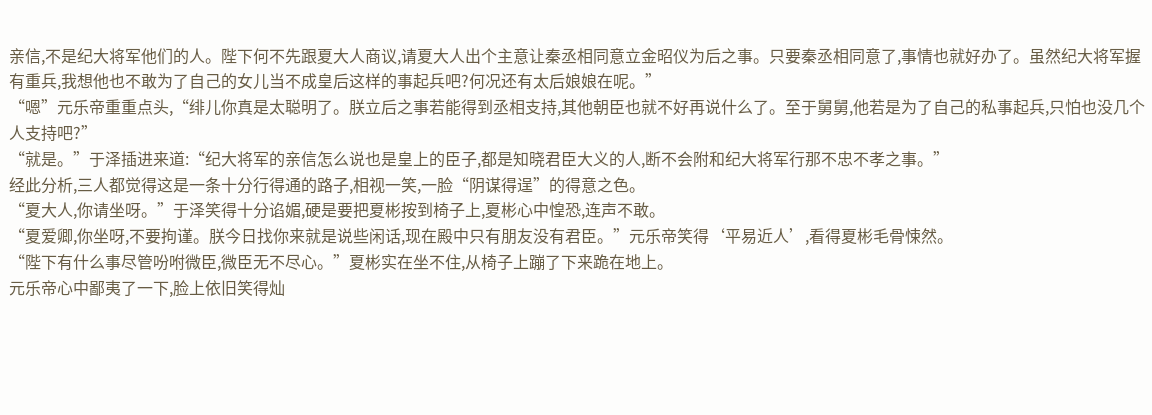亲信,不是纪大将军他们的人。陛下何不先跟夏大人商议,请夏大人出个主意让秦丞相同意立金昭仪为后之事。只要秦丞相同意了,事情也就好办了。虽然纪大将军握有重兵,我想他也不敢为了自己的女儿当不成皇后这样的事起兵吧?何况还有太后娘娘在呢。”
“嗯”元乐帝重重点头,“绯儿你真是太聪明了。朕立后之事若能得到丞相支持,其他朝臣也就不好再说什么了。至于舅舅,他若是为了自己的私事起兵,只怕也没几个人支持吧?”
“就是。”于泽插进来道:“纪大将军的亲信怎么说也是皇上的臣子,都是知晓君臣大义的人,断不会附和纪大将军行那不忠不孝之事。”
经此分析,三人都觉得这是一条十分行得通的路子,相视一笑,一脸“阴谋得逞”的得意之色。
“夏大人,你请坐呀。”于泽笑得十分谄媚,硬是要把夏彬按到椅子上,夏彬心中惶恐,连声不敢。
“夏爱卿,你坐呀,不要拘谨。朕今日找你来就是说些闲话,现在殿中只有朋友没有君臣。”元乐帝笑得‘平易近人’,看得夏彬毛骨悚然。
“陛下有什么事尽管吩咐微臣,微臣无不尽心。”夏彬实在坐不住,从椅子上蹦了下来跪在地上。
元乐帝心中鄙夷了一下,脸上依旧笑得灿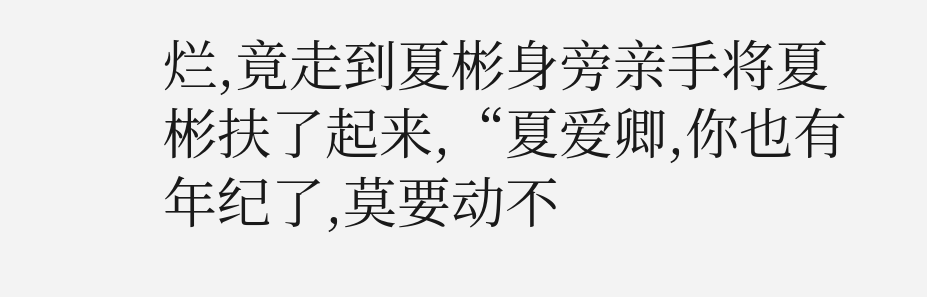烂,竟走到夏彬身旁亲手将夏彬扶了起来,“夏爱卿,你也有年纪了,莫要动不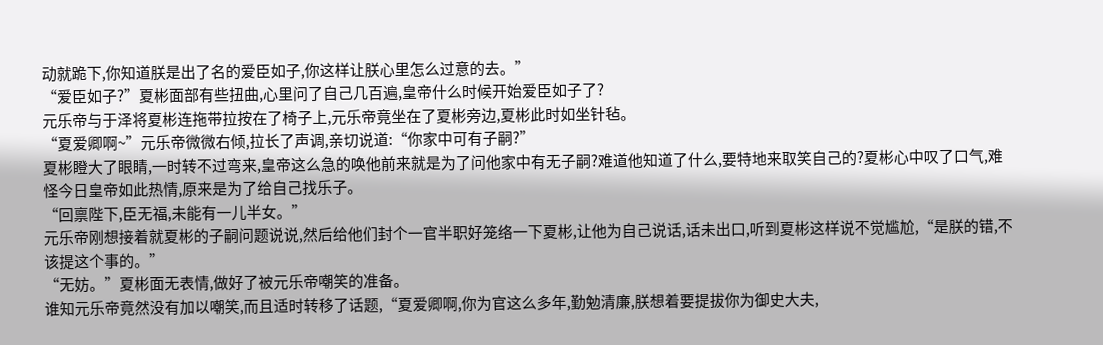动就跪下,你知道朕是出了名的爱臣如子,你这样让朕心里怎么过意的去。”
“爱臣如子?”夏彬面部有些扭曲,心里问了自己几百遍,皇帝什么时候开始爱臣如子了?
元乐帝与于泽将夏彬连拖带拉按在了椅子上,元乐帝竟坐在了夏彬旁边,夏彬此时如坐针毡。
“夏爱卿啊~”元乐帝微微右倾,拉长了声调,亲切说道:“你家中可有子嗣?”
夏彬瞪大了眼睛,一时转不过弯来,皇帝这么急的唤他前来就是为了问他家中有无子嗣?难道他知道了什么,要特地来取笑自己的?夏彬心中叹了口气,难怪今日皇帝如此热情,原来是为了给自己找乐子。
“回禀陛下,臣无福,未能有一儿半女。”
元乐帝刚想接着就夏彬的子嗣问题说说,然后给他们封个一官半职好笼络一下夏彬,让他为自己说话,话未出口,听到夏彬这样说不觉尴尬,“是朕的错,不该提这个事的。”
“无妨。”夏彬面无表情,做好了被元乐帝嘲笑的准备。
谁知元乐帝竟然没有加以嘲笑,而且适时转移了话题,“夏爱卿啊,你为官这么多年,勤勉清廉,朕想着要提拔你为御史大夫,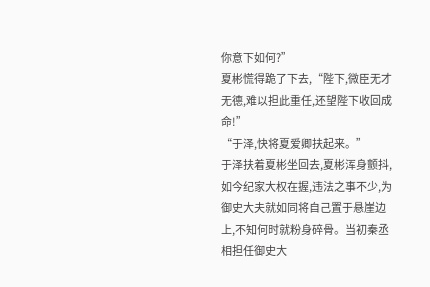你意下如何?”
夏彬慌得跪了下去,“陛下,微臣无才无德,难以担此重任,还望陛下收回成命!”
“于泽,快将夏爱卿扶起来。”
于泽扶着夏彬坐回去,夏彬浑身颤抖,如今纪家大权在握,违法之事不少,为御史大夫就如同将自己置于悬崖边上,不知何时就粉身碎骨。当初秦丞相担任御史大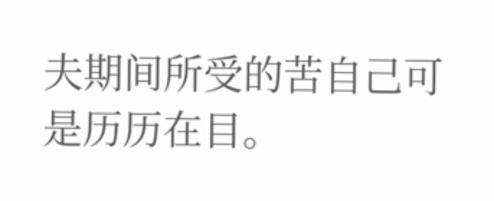夫期间所受的苦自己可是历历在目。